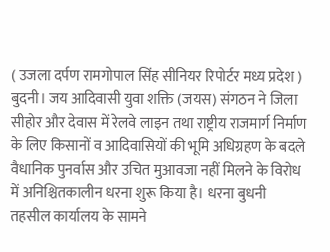( उजला दर्पण रामगोपाल सिंह सीनियर रिपोर्टर मध्य प्रदेश )
बुदनी। जय आदिवासी युवा शक्ति (जयस) संगठन ने जिला सीहोर और देवास में रेलवे लाइन तथा राष्ट्रीय राजमार्ग निर्माण के लिए किसानों व आदिवासियों की भूमि अधिग्रहण के बदले वैधानिक पुनर्वास और उचित मुआवजा नहीं मिलने के विरोध में अनिश्चितकालीन धरना शुरू किया है। धरना बुधनी तहसील कार्यालय के सामने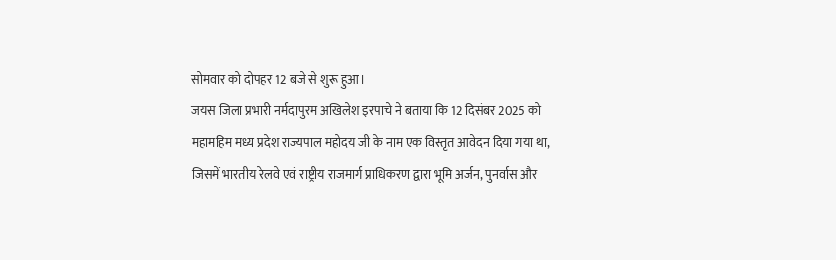सोमवार को दोपहर 12 बजे से शुरू हुआ।
जयस जिला प्रभारी नर्मदापुरम अखिलेश इरपाचे ने बताया कि 12 दिसंबर 2025 को महामहिम मध्य प्रदेश राज्यपाल महोदय जी के नाम एक विस्तृत आवेदन दिया गया था, जिसमें भारतीय रेलवे एवं राष्ट्रीय राजमार्ग प्राधिकरण द्वारा भूमि अर्जन, पुनर्वास और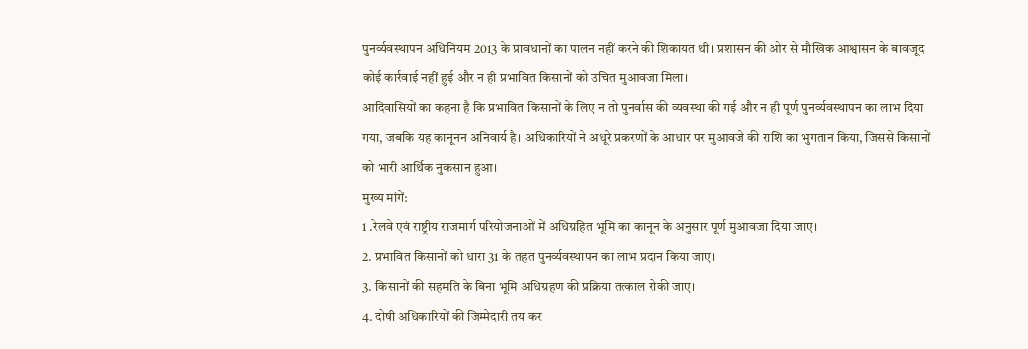पुनर्व्यवस्थापन अधिनियम 2013 के प्रावधानों का पालन नहीं करने की शिकायत थी। प्रशासन की ओर से मौखिक आश्वासन के बावजूद कोई कार्रवाई नहीं हुई और न ही प्रभावित किसानों को उचित मुआवजा मिला।
आदिवासियों का कहना है कि प्रभावित किसानों के लिए न तो पुनर्वास की व्यवस्था की गई और न ही पूर्ण पुनर्व्यवस्थापन का लाभ दिया गया, जबकि यह कानूनन अनिवार्य है। अधिकारियों ने अधूरे प्रकरणों के आधार पर मुआवजे की राशि का भुगतान किया, जिससे किसानों को भारी आर्थिक नुकसान हुआ।
मुख्य मांगें:
1 .रेलवे एवं राष्ट्रीय राजमार्ग परियोजनाओं में अधिग्रहित भूमि का कानून के अनुसार पूर्ण मुआवजा दिया जाए।
2. प्रभावित किसानों को धारा 31 के तहत पुनर्व्यवस्थापन का लाभ प्रदान किया जाए।
3. किसानों की सहमति के बिना भूमि अधिग्रहण की प्रक्रिया तत्काल रोकी जाए।
4. दोषी अधिकारियों की जिम्मेदारी तय कर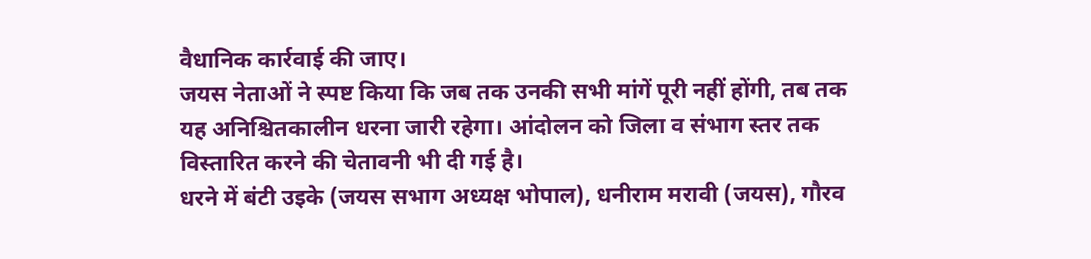वैधानिक कार्रवाई की जाए।
जयस नेताओं ने स्पष्ट किया कि जब तक उनकी सभी मांगें पूरी नहीं होंगी, तब तक यह अनिश्चितकालीन धरना जारी रहेगा। आंदोलन को जिला व संभाग स्तर तक विस्तारित करने की चेतावनी भी दी गई है।
धरने में बंटी उइके (जयस सभाग अध्यक्ष भोपाल), धनीराम मरावी (जयस), गौरव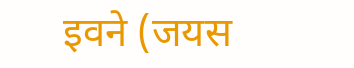इवने (जयस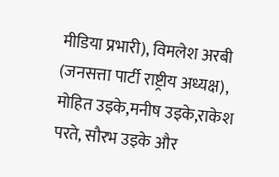मीडिया प्रभारी), विमलेश अरबी (जनसत्ता पार्टी राष्ट्रीय अध्यक्ष), मोहित उइके,मनीष उइके,राकेश परते, सौरभ उइके और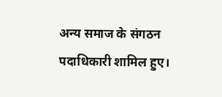अन्य समाज के संगठन पदाधिकारी शामिल हुए।